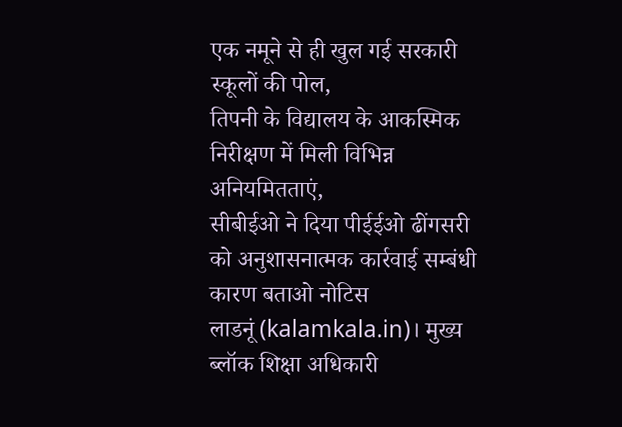एक नमूने से ही खुल गई सरकारी स्कूलों की पोल,
तिपनी के विद्यालय के आकस्मिक निरीक्षण में मिली विभिन्न अनियमितताएं,
सीबीईओ ने दिया पीईईओ ढींगसरी को अनुशासनात्मक कार्रवाई सम्बंधी कारण बताओ नोटिस
लाडनूं (kalamkala.in)। मुख्य ब्लॉक शिक्षा अधिकारी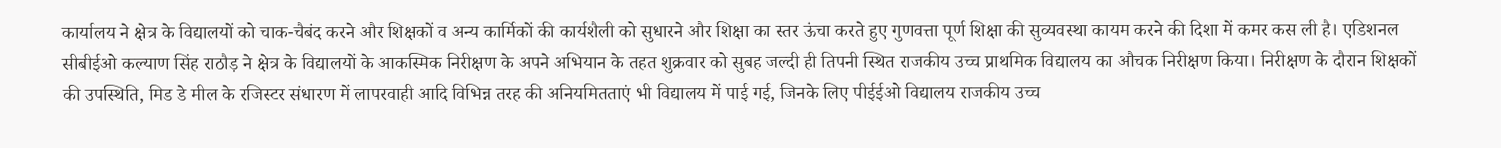कार्यालय ने क्षेत्र के विद्यालयों को चाक-चैबंद करने और शिक्षकों व अन्य कार्मिकों की कार्यशैली को सुधारने और शिक्षा का स्तर ऊंचा करते हुए गुणवत्ता पूर्ण शिक्षा की सुव्यवस्था कायम करने की दिशा में कमर कस ली है। एडिशनल सीबीईओ कल्याण सिंह राठौड़ ने क्षेत्र के विद्यालयों के आकस्मिक निरीक्षण के अपने अभियान के तहत शुक्रवार को सुबह जल्दी ही तिपनी स्थित राजकीय उच्च प्राथमिक विद्यालय का औचक निरीक्षण किया। निरीक्षण के दौरान शिक्षकों की उपस्थिति, मिड डे मील के रजिस्टर संधारण में लापरवाही आदि विभिन्न तरह की अनियमितताएं भी विद्यालय में पाई गई, जिनके लिए पीईईओ विद्यालय राजकीय उच्च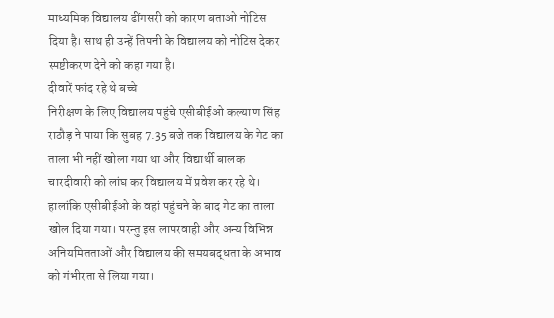माध्यमिक विद्यालय ढींगसरी को कारण बताओ नोटिस दिया है। साथ ही उन्हें तिपनी के विद्यालय को नोटिस देकर स्पष्टीकरण देने को कहा गया है।
दीवारें फांद रहे थे बच्चे
निरीक्षण के लिए विद्यालय पहुंचे एसीबीईओ कल्याण सिंह राठौड़ ने पाया कि सुबह 7.35 बजे तक विद्यालय के गेट का ताला भी नहीं खोला गया था और विद्यार्थी बालक चारदीवारी को लांघ कर विद्यालय में प्रवेश कर रहे थे। हालांकि एसीबीईओ के वहां पहुंचने के बाद गेट का ताला खोल दिया गया। परन्तु इस लापरवाही और अन्य विभिन्न अनियमितताओं और विद्यालय की समयबद्धता के अभाव को गंभीरता से लिया गया।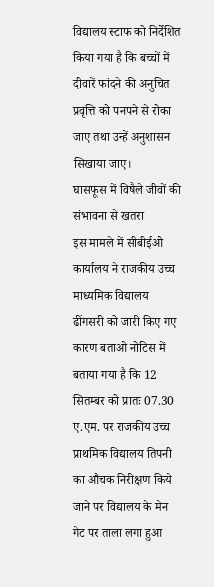विद्यालय स्टाफ को निर्देशित किया गया है कि बच्चों में दीवारें फांदने की अनुचित प्रवृत्ति को पनपने से रोका जाए तथा उन्हें अनुशासन सिखाया जाए।
घासफूस में विषैले जीवों की संभावना से खतरा
इस मामले में सीबीईओ कार्यालय ने राजकीय उच्च माध्यमिक विद्यालय ढींगसरी को जारी किए गए कारण बताओ नोटिस में बताया गया है कि 12 सितम्बर को प्रातः 07.30 ए.एम. पर राजकीय उच्च प्राथमिक विद्यालय तिपनी का औचक निरीक्षण किये जाने पर विद्यालय के मेन गेट पर ताला लगा हुआ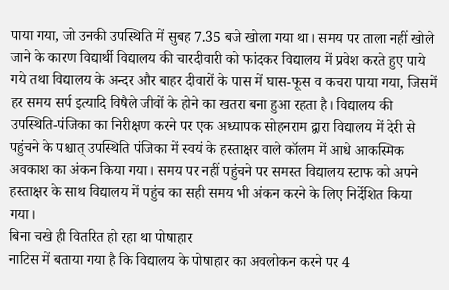पाया गया, जो उनकी उपस्थिति में सुबह 7.35 बजे खोला गया था। समय पर ताला नहीं खोले जाने के कारण विद्यार्थी विद्यालय की चारदीवारी को फांदकर विद्यालय में प्रवेश करते हुए पाये गये तथा विद्यालय के अन्दर और बाहर दीवारों के पास में घास-फूस व कचरा पाया गया, जिसमें हर समय सर्प इत्यादि विषैले जीवों के होने का खतरा बना हुआ रहता है। विद्यालय की उपस्थिति-पंजिका का निरीक्षण करने पर एक अध्यापक सोहनराम द्वारा विद्यालय में देरी से पहुंचने के पश्चात् उपस्थिति पंजिका में स्वयं के हस्ताक्षर वाले कॉलम में आधे आकस्मिक अवकाश का अंकन किया गया। समय पर नहीं पहुंचने पर समस्त विद्यालय स्टाफ को अपने हस्ताक्षर के साथ विद्यालय में पहुंच का सही समय भी अंकन करने के लिए निर्देशित किया गया।
बिना चखे ही वितरित हो रहा था पोषाहार
नाटिस में बताया गया है कि विद्यालय के पोषाहार का अवलोकन करने पर 4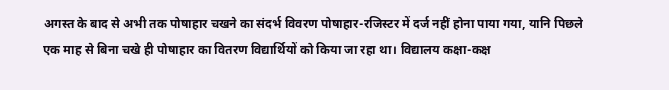अगस्त के बाद से अभी तक पोषाहार चखने का संदर्भ विवरण पोषाहार-रजिस्टर में दर्ज नहीं होना पाया गया, यानि पिछले एक माह से बिना चखे ही पोषाहार का वितरण विद्यार्थियों को किया जा रहा था। विद्यालय कक्षा-कक्ष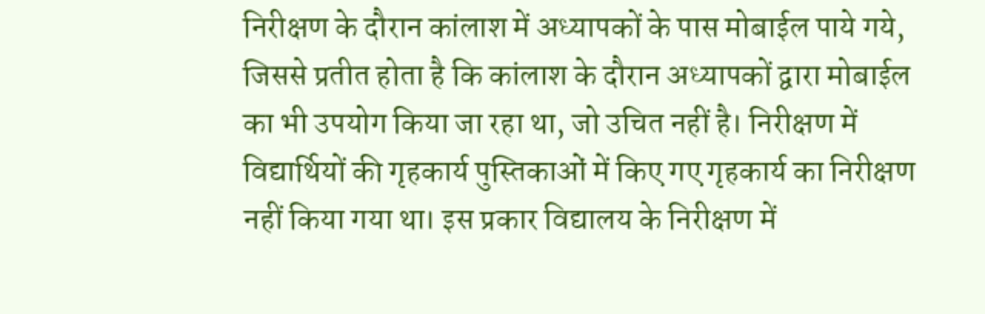निरीक्षण के दौरान कांलाश में अध्यापकों के पास मोबाईल पाये गये, जिससे प्रतीत होता है कि कांलाश के दौरान अध्यापकों द्वारा मोबाईल का भी उपयोग किया जा रहा था, जो उचित नहीं है। निरीक्षण में विद्यार्थियों की गृहकार्य पुस्तिकाओं में किए गए गृहकार्य का निरीक्षण नहीं किया गया था। इस प्रकार विद्यालय के निरीक्षण में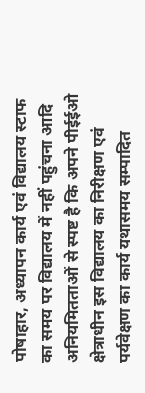पोषाहार, अध्यापन कार्य एवं विद्यालय स्टाफ का समय पर विद्यालय में नहीं पहुंचना आदि अनियमितताओं से स्पष्ट है कि अपने पीईईओ क्षेत्राधीन इस विद्यालय का निरीक्षण एवं पर्यवेक्षण का कार्य यथासमय सम्पादित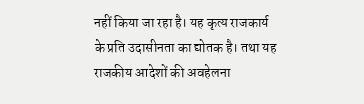नहीं किया जा रहा है। यह कृत्य राजकार्य के प्रति उदासीनता का द्योतक है। तथा यह राजकीय आदेशों की अवहेलना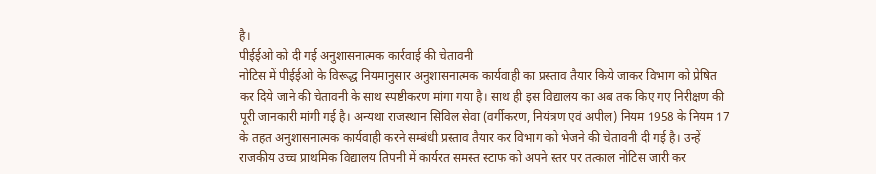है।
पीईईओ को दी गई अनुशासनात्मक कार्रवाई की चेतावनी
नोटिस में पीईईओ के विरूद्ध नियमानुसार अनुशासनात्मक कार्यवाही का प्रस्ताव तैयार किये जाकर विभाग को प्रेषित कर दिये जाने की चेतावनी के साथ स्पष्टीकरण मांगा गया है। साथ ही इस विद्यालय का अब तक किए गए निरीक्षण की पूरी जानकारी मांगी गई है। अन्यथा राजस्थान सिविल सेवा (वर्गीकरण, नियंत्रण एवं अपील) नियम 1958 के नियम 17 के तहत अनुशासनात्मक कार्यवाही करने सम्बंधी प्रस्ताव तैयार कर विभाग को भेजने की चेतावनी दी गई है। उन्हें राजकीय उच्च प्राथमिक विद्यालय तिपनी में कार्यरत समस्त स्टाफ को अपने स्तर पर तत्काल नोटिस जारी कर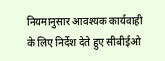नियमानुसार आवश्यक कार्यवाही के लिए निर्देश देते हुए सीबीईओ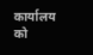कार्यालय को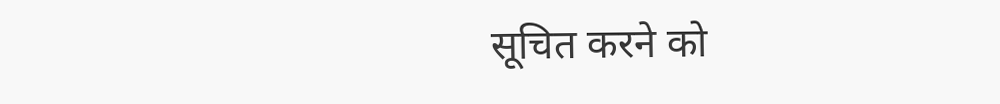सूचित करने को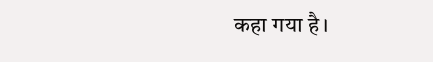कहा गया है।